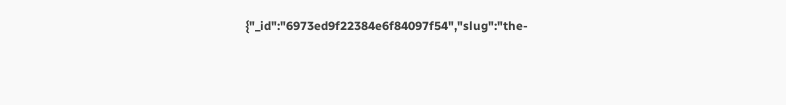{"_id":"6973ed9f22384e6f84097f54","slug":"the-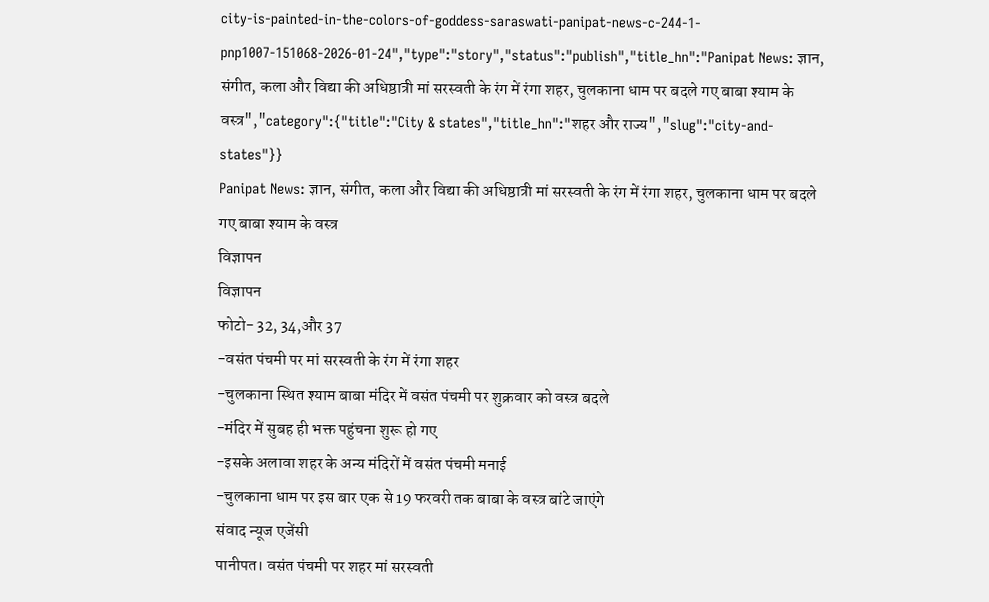city-is-painted-in-the-colors-of-goddess-saraswati-panipat-news-c-244-1-pnp1007-151068-2026-01-24","type":"story","status":"publish","title_hn":"Panipat News: ज्ञान, संगीत, कला और विद्या की अधिष्ठात्री मां सरस्वती के रंग में रंगा शहर, चुलकाना धाम पर बदले गए बाबा श्याम के वस्त्र","category":{"title":"City & states","title_hn":"शहर और राज्य","slug":"city-and-states"}}
Panipat News: ज्ञान, संगीत, कला और विद्या की अधिष्ठात्री मां सरस्वती के रंग में रंगा शहर, चुलकाना धाम पर बदले गए बाबा श्याम के वस्त्र
विज्ञापन
विज्ञापन
फोटो- 32, 34,और 37
-वसंत पंचमी पर मां सरस्वती के रंग में रंगा शहर
-चुलकाना स्थित श्याम बाबा मंदिर में वसंत पंचमी पर शुक्रवार को वस्त्र बदले
-मंदिर में सुबह ही भक्त पहुंचना शुरू हो गए
-इसके अलावा शहर के अन्य मंदिरों में वसंत पंचमी मनाई
-चुलकाना धाम पर इस बार एक से 19 फरवरी तक बाबा के वस्त्र बांटे जाएंगे
संवाद न्यूज एजेंसी
पानीपत। वसंत पंचमी पर शहर मां सरस्वती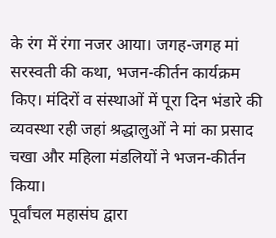के रंग में रंगा नजर आया। जगह-जगह मां सरस्वती की कथा, भजन-कीर्तन कार्यक्रम किए। मंदिरों व संस्थाओं में पूरा दिन भंडारे की व्यवस्था रही जहां श्रद्धालुओं ने मां का प्रसाद चखा और महिला मंडलियों ने भजन-कीर्तन किया।
पूर्वांचल महासंघ द्वारा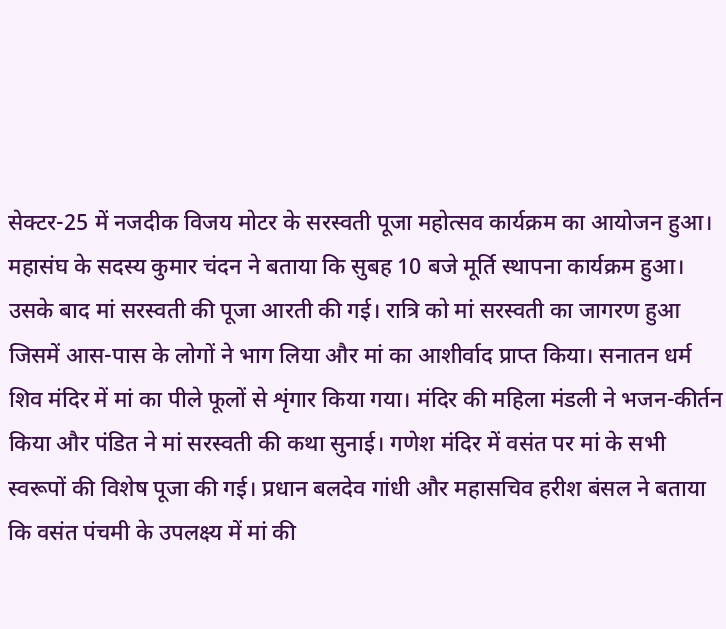सेक्टर-25 में नजदीक विजय मोटर के सरस्वती पूजा महोत्सव कार्यक्रम का आयोजन हुआ। महासंघ के सदस्य कुमार चंदन ने बताया कि सुबह 10 बजे मूर्ति स्थापना कार्यक्रम हुआ। उसके बाद मां सरस्वती की पूजा आरती की गई। रात्रि को मां सरस्वती का जागरण हुआ जिसमें आस-पास के लोगों ने भाग लिया और मां का आशीर्वाद प्राप्त किया। सनातन धर्म शिव मंदिर में मां का पीले फूलों से शृंगार किया गया। मंदिर की महिला मंडली ने भजन-कीर्तन किया और पंडित ने मां सरस्वती की कथा सुनाई। गणेश मंदिर में वसंत पर मां के सभी स्वरूपों की विशेष पूजा की गई। प्रधान बलदेव गांधी और महासचिव हरीश बंसल ने बताया कि वसंत पंचमी के उपलक्ष्य में मां की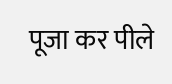पूजा कर पीले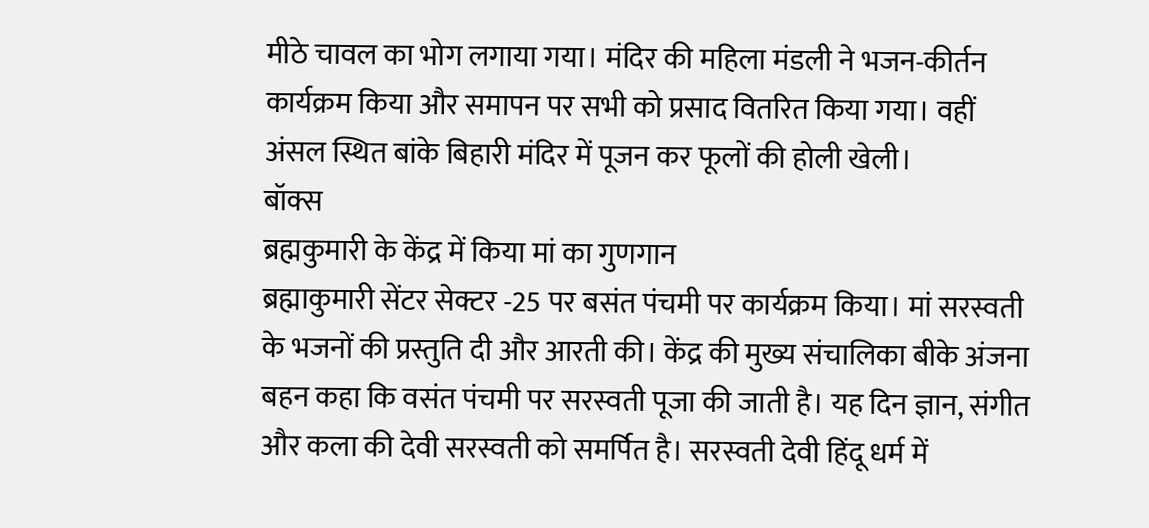मीठे चावल का भोग लगाया गया। मंदिर की महिला मंडली ने भजन-कीर्तन कार्यक्रम किया और समापन पर सभी को प्रसाद वितरित किया गया। वहीं अंसल स्थित बांके बिहारी मंदिर में पूजन कर फूलों की होली खेली।
बॉक्स
ब्रह्मकुमारी के केंद्र में किया मां का गुणगान
ब्रह्माकुमारी सेंटर सेक्टर -25 पर बसंत पंचमी पर कार्यक्रम किया। मां सरस्वती के भजनों की प्रस्तुति दी और आरती की। केंद्र की मुख्य संचालिका बीके अंजना बहन कहा कि वसंत पंचमी पर सरस्वती पूजा की जाती है। यह दिन ज्ञान, संगीत और कला की देवी सरस्वती को समर्पित है। सरस्वती देवी हिंदू धर्म में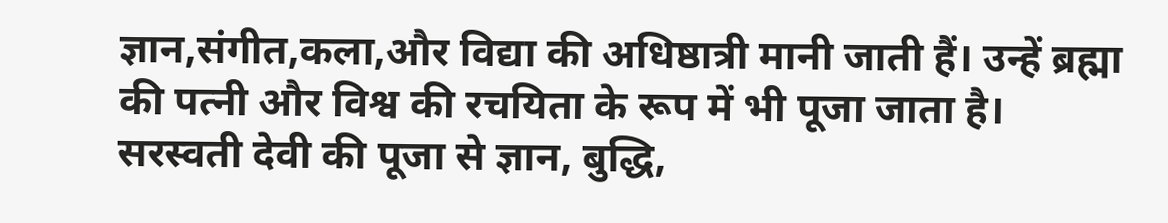ज्ञान,संगीत,कला,और विद्या की अधिष्ठात्री मानी जाती हैं। उन्हें ब्रह्मा की पत्नी और विश्व की रचयिता के रूप में भी पूजा जाता है। सरस्वती देवी की पूजा से ज्ञान, बुद्धि,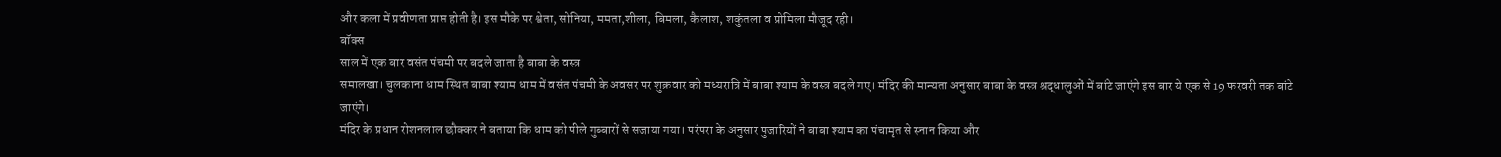और कला में प्रवीणता प्राप्त होती है। इस मौके पर श्वेता, सोनिया, ममता,शीला, बिमला, कैलाश, शकुंतला व प्रोमिला मौजूद रही।
बॉक्स
साल में एक बार वसंत पंचमी पर बदले जाता है बाबा के वस्त्र
समालखा। चुलकाना धाम स्थित बाबा श्याम धाम में वसंत पंचमी के अवसर पर शुक्रवार को मध्यरात्रि में बाबा श्याम के वस्त्र बदले गए। मंदिर की मान्यता अनुसार बाबा के वस्त्र श्रद्धालुओं में बांटे जाएंगे इस बार ये एक से 19 फरवरी तक बांटे जाएंगे।
मंदिर के प्रधान रोशनलाल छौक्कर ने बताया कि धाम को पीले गुब्बारों से सजाया गया। परंपरा के अनुसार पुजारियों ने बाबा श्याम का पंचामृत से स्नान किया और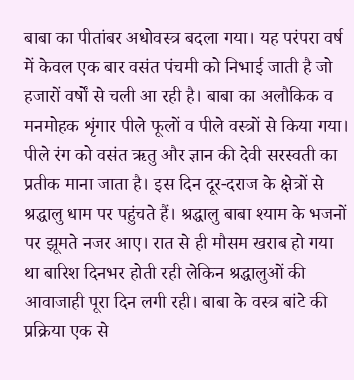बाबा का पीतांबर अधोवस्त्र बदला गया। यह परंपरा वर्ष में केवल एक बार वसंत पंचमी को निभाई जाती है जो हजारों वर्षों से चली आ रही है। बाबा का अलौकिक व मनमोहक शृंगार पीले फूलों व पीले वस्त्रों से किया गया। पीले रंग को वसंत ऋतु और ज्ञान की देवी सरस्वती का प्रतीक माना जाता है। इस दिन दूर-दराज के क्षेत्रों से श्रद्धालु धाम पर पहुंचते हैं। श्रद्धालु बाबा श्याम के भजनों पर झूमते नजर आए। रात से ही मौसम खराब हो गया था बारिश दिनभर होती रही लेकिन श्रद्धालुओं की आवाजाही पूरा दिन लगी रही। बाबा के वस्त्र बांटे की प्रक्रिया एक से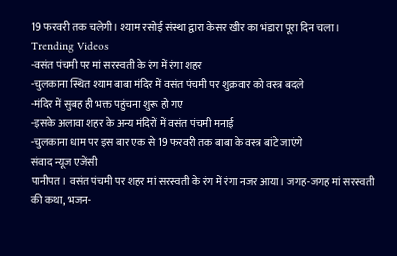19 फरवरी तक चलेगी। श्याम रसोई संस्था द्वारा केसर खीर का भंडारा पूरा दिन चला।
Trending Videos
-वसंत पंचमी पर मां सरस्वती के रंग में रंगा शहर
-चुलकाना स्थित श्याम बाबा मंदिर में वसंत पंचमी पर शुक्रवार को वस्त्र बदले
-मंदिर में सुबह ही भक्त पहुंचना शुरू हो गए
-इसके अलावा शहर के अन्य मंदिरों में वसंत पंचमी मनाई
-चुलकाना धाम पर इस बार एक से 19 फरवरी तक बाबा के वस्त्र बांटे जाएंगे
संवाद न्यूज एजेंसी
पानीपत। वसंत पंचमी पर शहर मां सरस्वती के रंग में रंगा नजर आया। जगह-जगह मां सरस्वती की कथा, भजन-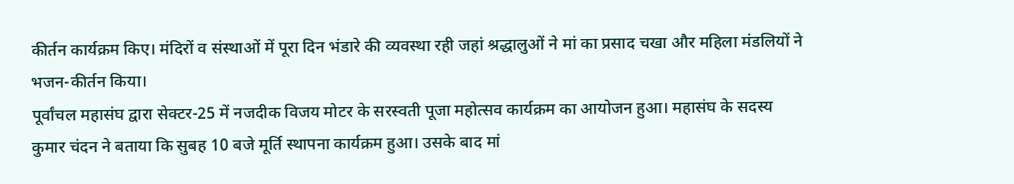कीर्तन कार्यक्रम किए। मंदिरों व संस्थाओं में पूरा दिन भंडारे की व्यवस्था रही जहां श्रद्धालुओं ने मां का प्रसाद चखा और महिला मंडलियों ने भजन-कीर्तन किया।
पूर्वांचल महासंघ द्वारा सेक्टर-25 में नजदीक विजय मोटर के सरस्वती पूजा महोत्सव कार्यक्रम का आयोजन हुआ। महासंघ के सदस्य कुमार चंदन ने बताया कि सुबह 10 बजे मूर्ति स्थापना कार्यक्रम हुआ। उसके बाद मां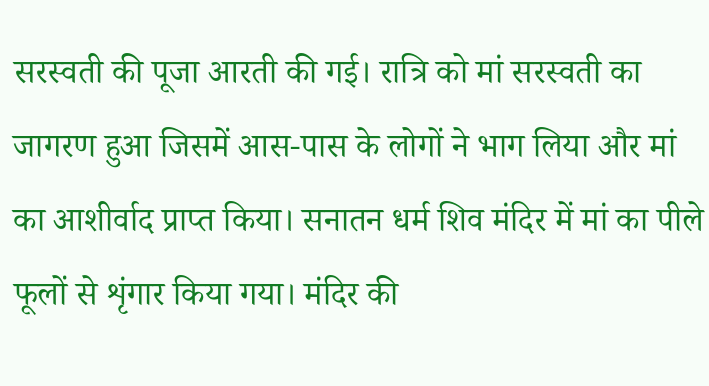सरस्वती की पूजा आरती की गई। रात्रि को मां सरस्वती का जागरण हुआ जिसमें आस-पास के लोगों ने भाग लिया और मां का आशीर्वाद प्राप्त किया। सनातन धर्म शिव मंदिर में मां का पीले फूलों से शृंगार किया गया। मंदिर की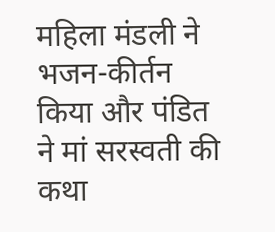महिला मंडली ने भजन-कीर्तन किया और पंडित ने मां सरस्वती की कथा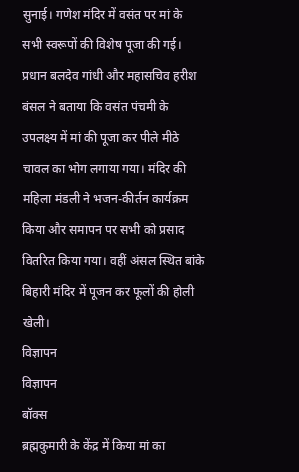सुनाई। गणेश मंदिर में वसंत पर मां के सभी स्वरूपों की विशेष पूजा की गई। प्रधान बलदेव गांधी और महासचिव हरीश बंसल ने बताया कि वसंत पंचमी के उपलक्ष्य में मां की पूजा कर पीले मीठे चावल का भोग लगाया गया। मंदिर की महिला मंडली ने भजन-कीर्तन कार्यक्रम किया और समापन पर सभी को प्रसाद वितरित किया गया। वहीं अंसल स्थित बांके बिहारी मंदिर में पूजन कर फूलों की होली खेली।
विज्ञापन
विज्ञापन
बॉक्स
ब्रह्मकुमारी के केंद्र में किया मां का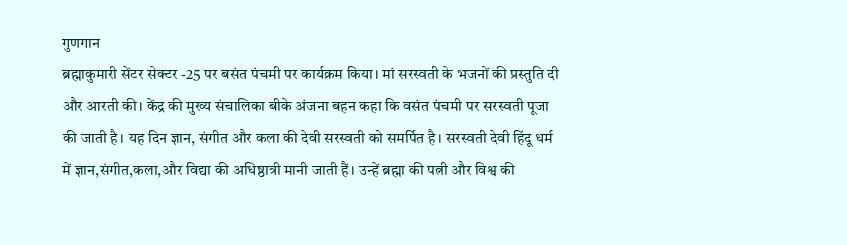गुणगान
ब्रह्माकुमारी सेंटर सेक्टर -25 पर बसंत पंचमी पर कार्यक्रम किया। मां सरस्वती के भजनों की प्रस्तुति दी और आरती की। केंद्र की मुख्य संचालिका बीके अंजना बहन कहा कि वसंत पंचमी पर सरस्वती पूजा की जाती है। यह दिन ज्ञान, संगीत और कला की देवी सरस्वती को समर्पित है। सरस्वती देवी हिंदू धर्म में ज्ञान,संगीत,कला,और विद्या की अधिष्ठात्री मानी जाती हैं। उन्हें ब्रह्मा की पत्नी और विश्व की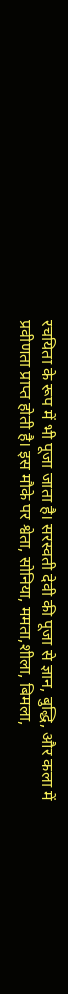रचयिता के रूप में भी पूजा जाता है। सरस्वती देवी की पूजा से ज्ञान, बुद्धि, और कला में प्रवीणता प्राप्त होती है। इस मौके पर श्वेता, सोनिया, ममता,शीला, बिमला,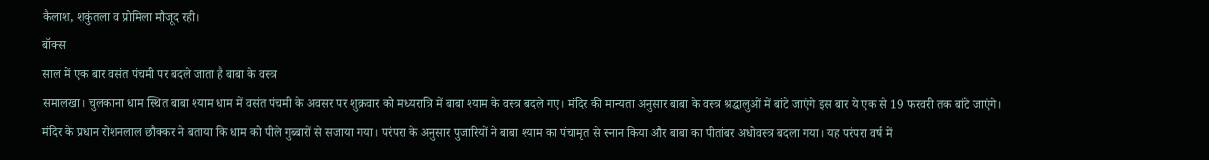कैलाश, शकुंतला व प्रोमिला मौजूद रही।
बॉक्स
साल में एक बार वसंत पंचमी पर बदले जाता है बाबा के वस्त्र
समालखा। चुलकाना धाम स्थित बाबा श्याम धाम में वसंत पंचमी के अवसर पर शुक्रवार को मध्यरात्रि में बाबा श्याम के वस्त्र बदले गए। मंदिर की मान्यता अनुसार बाबा के वस्त्र श्रद्धालुओं में बांटे जाएंगे इस बार ये एक से 19 फरवरी तक बांटे जाएंगे।
मंदिर के प्रधान रोशनलाल छौक्कर ने बताया कि धाम को पीले गुब्बारों से सजाया गया। परंपरा के अनुसार पुजारियों ने बाबा श्याम का पंचामृत से स्नान किया और बाबा का पीतांबर अधोवस्त्र बदला गया। यह परंपरा वर्ष में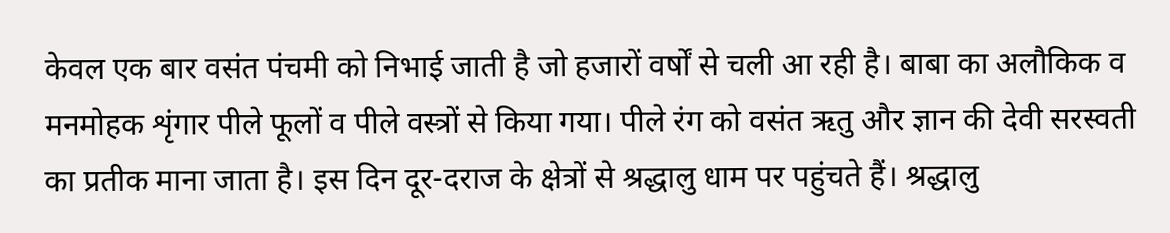केवल एक बार वसंत पंचमी को निभाई जाती है जो हजारों वर्षों से चली आ रही है। बाबा का अलौकिक व मनमोहक शृंगार पीले फूलों व पीले वस्त्रों से किया गया। पीले रंग को वसंत ऋतु और ज्ञान की देवी सरस्वती का प्रतीक माना जाता है। इस दिन दूर-दराज के क्षेत्रों से श्रद्धालु धाम पर पहुंचते हैं। श्रद्धालु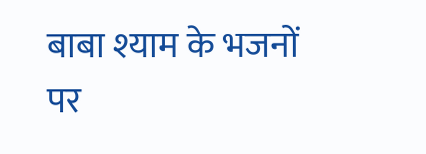बाबा श्याम के भजनों पर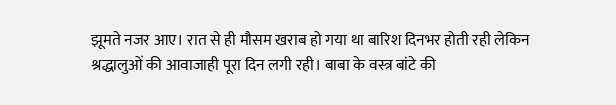झूमते नजर आए। रात से ही मौसम खराब हो गया था बारिश दिनभर होती रही लेकिन श्रद्धालुओं की आवाजाही पूरा दिन लगी रही। बाबा के वस्त्र बांटे की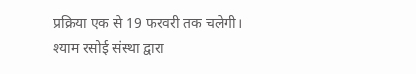प्रक्रिया एक से 19 फरवरी तक चलेगी। श्याम रसोई संस्था द्वारा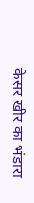केसर खीर का भंडारा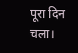पूरा दिन चला।